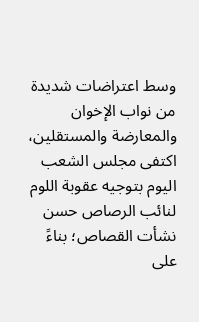وسط اعتراضات شديدة من نواب الإخوان والمعارضة والمستقلين، اكتفى مجلس الشعب اليوم بتوجيه عقوبة اللوم لنائب الرصاص حسن نشأت القصاص؛ بناءً على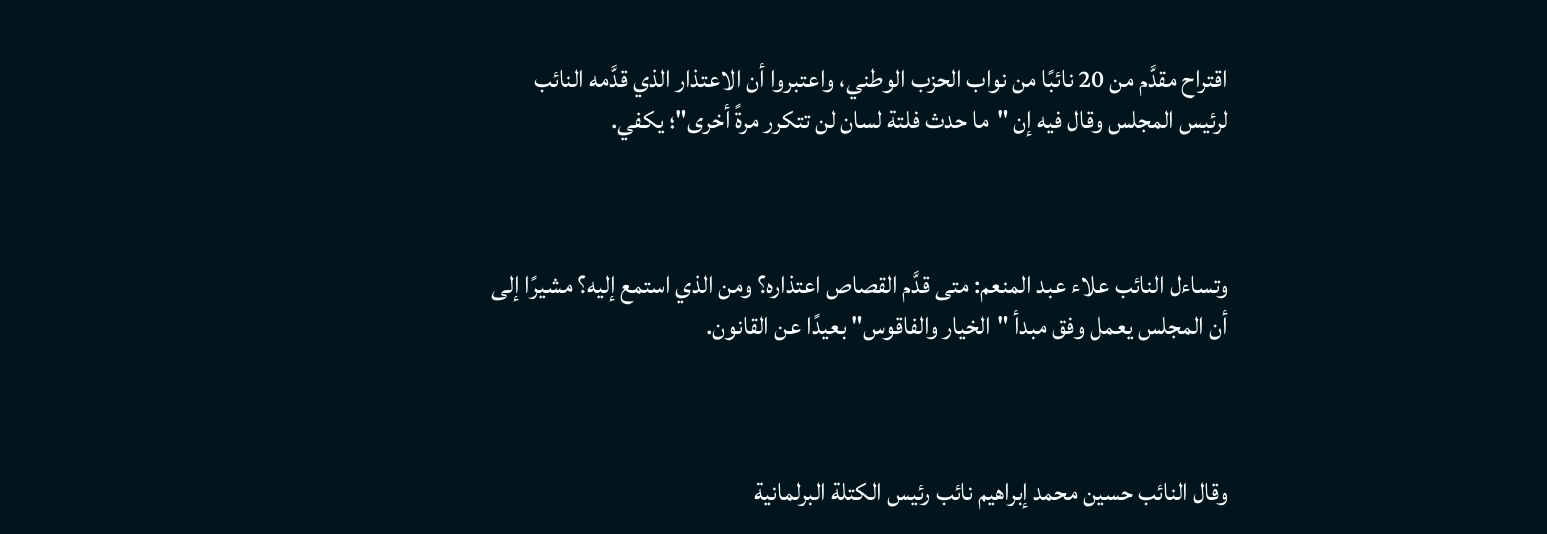اقتراح مقدَّم من 20 نائبًا من نواب الحزب الوطني، واعتبروا أن الاعتذار الذي قدَّمه النائب لرئيس المجلس وقال فيه إن "ما حدث فلتة لسان لن تتكرر مرةً أخرى"؛ يكفي.



وتساءل النائب علاء عبد المنعم: متى قدَّم القصاص اعتذاره؟ ومن الذي استمع إليه؟ مشيرًا إلى أن المجلس يعمل وفق مبدأ "الخيار والفاقوس" بعيدًا عن القانون.



وقال النائب حسين محمد إبراهيم نائب رئيس الكتلة البرلمانية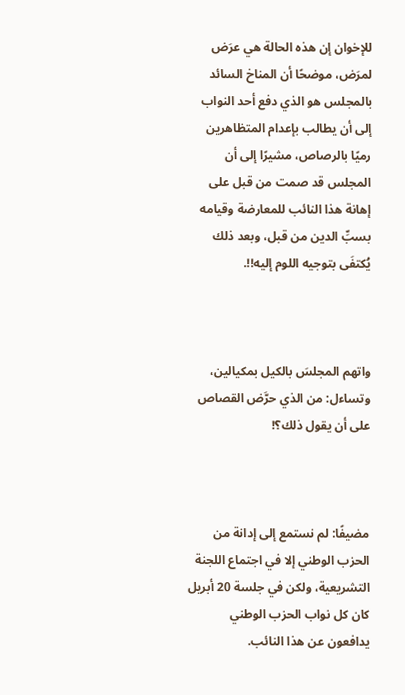للإخوان إن هذه الحالة هي عرَض لمرَض، موضحًا أن المناخ السائد بالمجلس هو الذي دفع أحد النواب إلى أن يطالب بإعدام المتظاهرين رميًا بالرصاص، مشيرًا إلى أن المجلس قد صمت من قبل على إهانة هذا النائب للمعارضة وقيامه بسبِّ الدين من قبل، وبعد ذلك يُكتفَى بتوجيه اللوم إليه!!.



واتهم المجلسَ بالكيل بمكيالين، وتساءل: من الذي حرَّض القصاص على أن يقول ذلك؟!



مضيفًا: لم نستمع إلى إدانة من الحزب الوطني إلا في اجتماع اللجنة التشريعية، ولكن في جلسة 20 أبريل كان كل نواب الحزب الوطني يدافعون عن هذا النائب.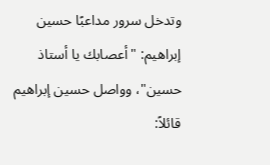وتدخل سرور مداعبًا حسين إبراهيم: "أعصابك يا أستاذ حسين"، وواصل حسين إبراهيم قائلاً: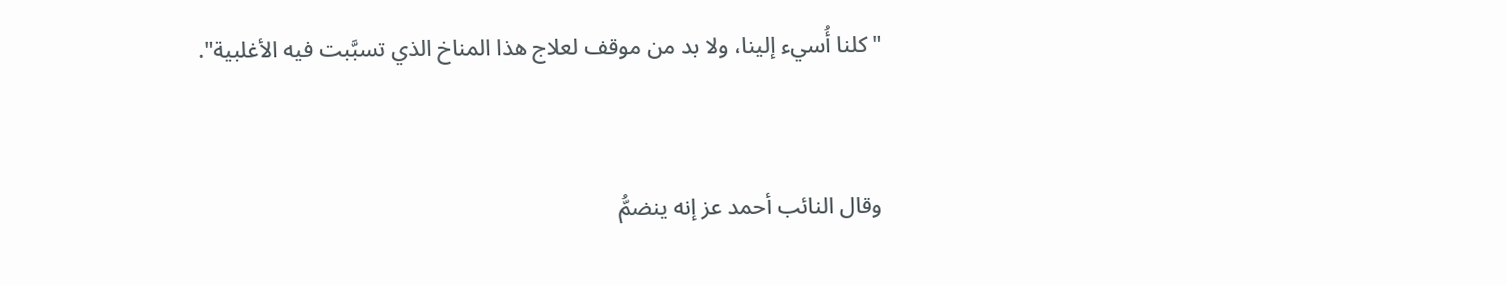"كلنا أُسيء إلينا، ولا بد من موقف لعلاج هذا المناخ الذي تسبَّبت فيه الأغلبية".



وقال النائب أحمد عز إنه ينضمُّ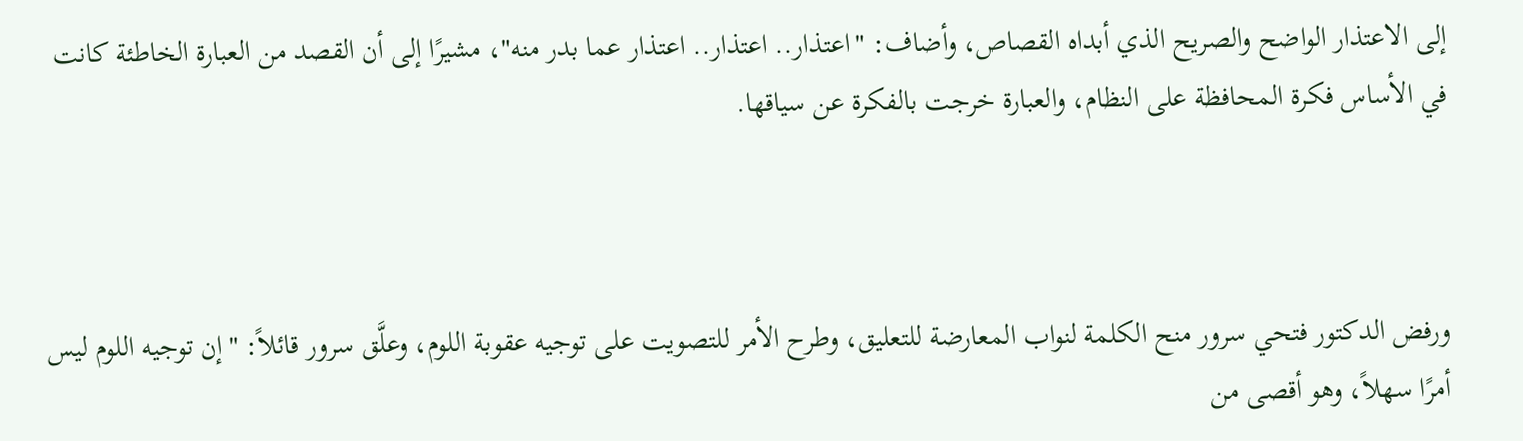إلى الاعتذار الواضح والصريح الذي أبداه القصاص، وأضاف: "اعتذار.. اعتذار.. اعتذار عما بدر منه"، مشيرًا إلى أن القصد من العبارة الخاطئة كانت في الأساس فكرة المحافظة على النظام، والعبارة خرجت بالفكرة عن سياقها.



ورفض الدكتور فتحي سرور منح الكلمة لنواب المعارضة للتعليق، وطرح الأمر للتصويت على توجيه عقوبة اللوم، وعلَّق سرور قائلاً: "إن توجيه اللوم ليس أمرًا سهلاً، وهو أقصى من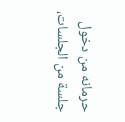حرمانه من دخول جلسة من الجلسات،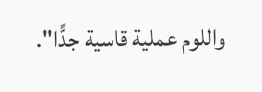واللوم عملية قاسية جدًّا".